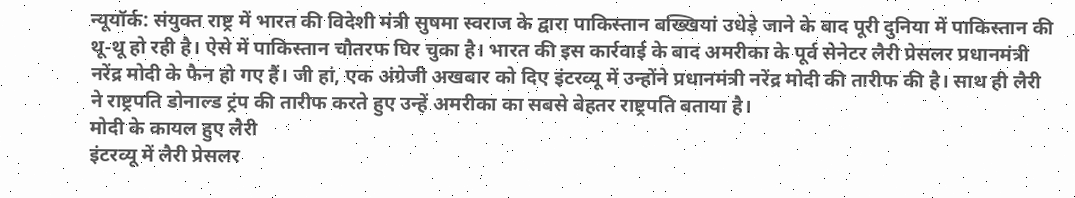न्यूयॉर्क: संयुक्त राष्ट्र में भारत की विदेशी मंत्री सुषमा स्वराज के द्वारा पाकिस्तान बख्खियां उधेड़े जाने के बाद पूरी दुनिया में पाकिस्तान की थू-थू हो रही है। ऐसे में पाकिस्तान चौतरफ घिर चुका है। भारत की इस कार्रवाई के बाद अमरीका के पूर्व सेनेटर लैरी प्रेसलर प्रधानमंत्री नरेंद्र मोदी के फैन हो गए हैं। जी हां, एक अंग्रेजी अखबार को दिए इंटरव्यू में उन्होंने प्रधानमंत्री नरेंद्र मोदी की तारीफ की है। साथ ही लैरी ने राष्ट्रपति डोनाल्ड ट्रंप की तारीफ करते हुए उन्हें अमरीका का सबसे बेहतर राष्ट्रपति बताया है।
मोदी के कायल हुए लैरी
इंटरव्यू में लैरी प्रेसलर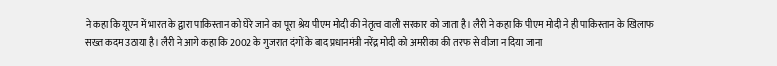ने कहा कि यूएन में भारत के द्वारा पाकिस्तान को घेरे जाने का पूरा श्रेय पीएम मोदी की नेतृत्व वाली सरकार को जाता है। लैरी ने कहा कि पीएम मोदी ने ही पाकिस्तान के खिलाफ सख्त कदम उठाया है। लैरी ने आगे कहा कि 2002 के गुजरात दंगों के बाद प्रधानमंत्री नरेंद्र मोदी को अमरीका की तरफ से वीजा न दिया जाना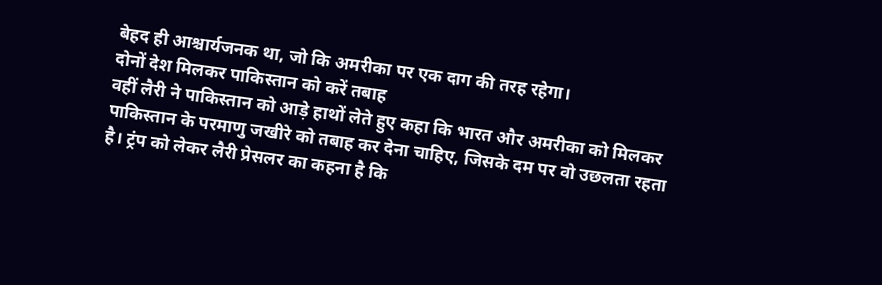बेहद ही आश्चार्यजनक था, जो कि अमरीका पर एक दाग की तरह रहेगा।
दोनों देश मिलकर पाकिस्तान को करें तबाह
वहीं लैरी ने पाकिस्तान को आड़े हाथों लेते हुए कहा कि भारत और अमरीका को मिलकर पाकिस्तान के परमाणु जखीरे को तबाह कर देना चाहिए, जिसके दम पर वो उछलता रहता है। ट्रंप को लेकर लैरी प्रेसलर का कहना है कि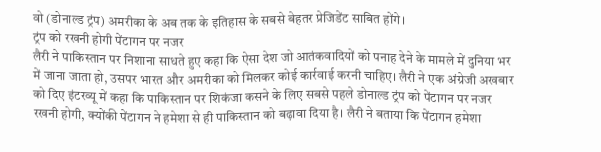वो (डोनाल्ड ट्रंप) अमरीका के अब तक के इतिहास के सबसे बेहतर प्रेजिडेंट साबित होंगे।
ट्रंप को रखनी होगी पेंटागन पर नजर
लैरी ने पाकिस्तान पर निशाना साधते हुए कहा कि ऐसा देश जो आतंकवादियों को पनाह देने के मामले में दुनिया भर में जाना जाता हो, उसपर भारत और अमरीका को मिलकर कोई कार्रवाई करनी चाहिए। लैरी ने एक अंग्रेजी अखबार को दिए इंटरव्यू में कहा कि पाकिस्तान पर शिकंजा कसने के लिए सबसे पहले डोनाल्ड ट्रंप को पेंटागन पर नजर रखनी होगी, क्योंकी पेंटागन ने हमेशा से ही पाकिस्तान को बढ़ावा दिया है। लैरी ने बताया कि पेंटागन हमेशा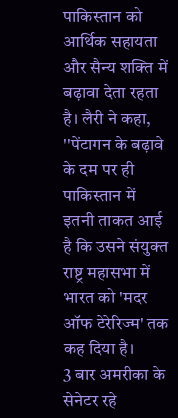पाकिस्तान को आर्थिक सहायता और सैन्य शक्ति में बढ़ावा देता रहता है। लैरी ने कहा, ''पेंटागन के बढ़ावे के दम पर ही पाकिस्तान में इतनी ताकत आई है कि उसने संयुक्त राष्ट्र महासभा में भारत को 'मदर ऑफ टेरेरिज्म' तक कह दिया है।
3 बार अमरीका के सेनेटर रहे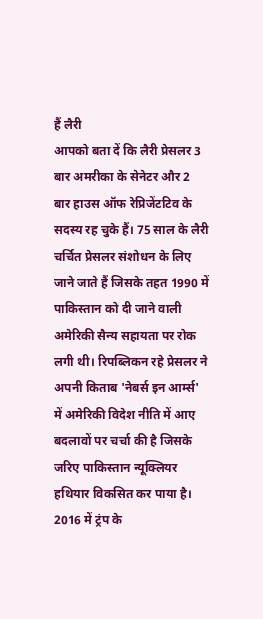हैं लैरी
आपको बता दें कि लैरी प्रेसलर 3 बार अमरीका के सेनेटर और 2 बार हाउस ऑफ रेप्रिजेंटटिव के सदस्य रह चुके हैं। 75 साल के लैरी चर्चित प्रेसलर संशोधन के लिए जाने जाते हैं जिसके तहत 1990 में पाकिस्तान को दी जाने वाली अमेरिकी सैन्य सहायता पर रोक लगी थी। रिपब्लिकन रहे प्रेसलर ने अपनी किताब 'नेबर्स इन आर्म्स' में अमेरिकी विदेश नीति में आए बदलावों पर चर्चा की है जिसके जरिए पाकिस्तान न्यूक्लियर हथियार विकसित कर पाया है।
2016 में ट्रंप के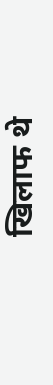खिलाफ थे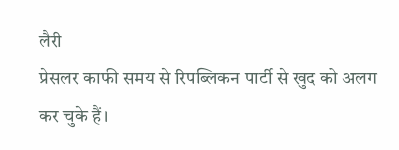लैरी
प्रेसलर काफी समय से रिपब्लिकन पार्टी से खुद को अलग कर चुके हैं।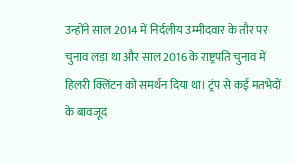उन्होंने साल 2014 में निर्दलीय उम्मीदवार के तौर पर चुनाव लड़ा था और साल 2016 के राष्ट्रपति चुनाव में हिलरी क्लिंटन को समर्थन दिया था। ट्रंप से कई मतभेदों के बावजूद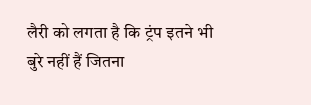लैरी को लगता है कि ट्रंप इतने भी बुरे नहीं हैं जितना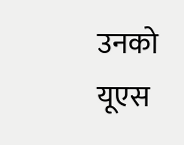उनको यूएस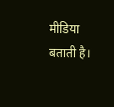मीडिया बताती है।